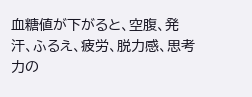血糖値が下がると、空腹、発汗、ふるえ、疲労、脱力感、思考力の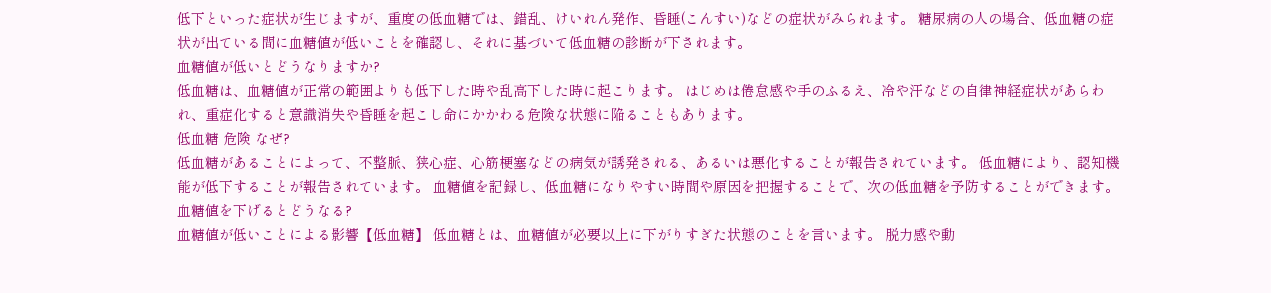低下といった症状が生じますが、重度の低血糖では、錯乱、けいれん発作、昏睡(こんすい)などの症状がみられます。 糖尿病の人の場合、低血糖の症状が出ている間に血糖値が低いことを確認し、それに基づいて低血糖の診断が下されます。
血糖値が低いとどうなりますか?
低血糖は、血糖値が正常の範囲よりも低下した時や乱高下した時に起こります。 はじめは倦怠感や手のふるえ、冷や汗などの自律神経症状があらわれ、重症化すると意識消失や昏睡を起こし命にかかわる危険な状態に陥ることもあります。
低血糖 危険 なぜ?
低血糖があることによって、不整脈、狭心症、心筋梗塞などの病気が誘発される、あるいは悪化することが報告されています。 低血糖により、認知機能が低下することが報告されています。 血糖値を記録し、低血糖になりやすい時間や原因を把握することで、次の低血糖を予防することができます。
血糖値を下げるとどうなる?
血糖値が低いことによる影響【低血糖】 低血糖とは、血糖値が必要以上に下がりすぎた状態のことを言います。 脱力感や動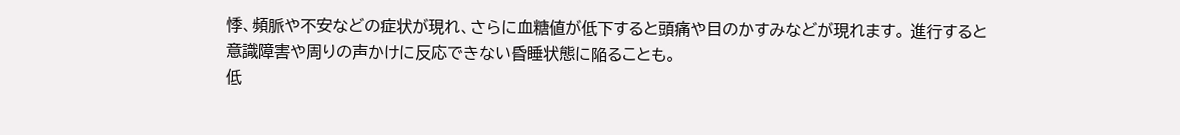悸、頻脈や不安などの症状が現れ、さらに血糖値が低下すると頭痛や目のかすみなどが現れます。 進行すると意識障害や周りの声かけに反応できない昏睡状態に陥ることも。
低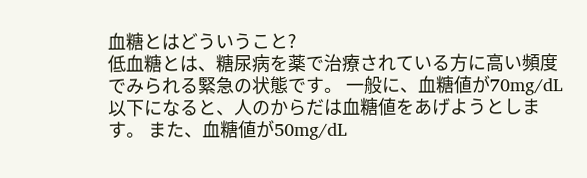血糖とはどういうこと?
低血糖とは、糖尿病を薬で治療されている方に高い頻度でみられる緊急の状態です。 一般に、血糖値が70mg/dL以下になると、人のからだは血糖値をあげようとします。 また、血糖値が50mg/dL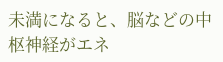未満になると、脳などの中枢神経がエネ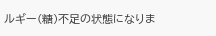ルギー(糖)不足の状態になりま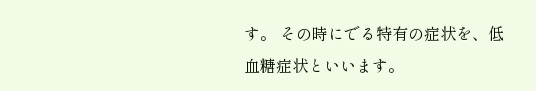す。 その時にでる特有の症状を、低血糖症状といいます。